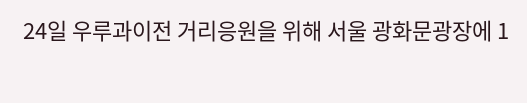24일 우루과이전 거리응원을 위해 서울 광화문광장에 1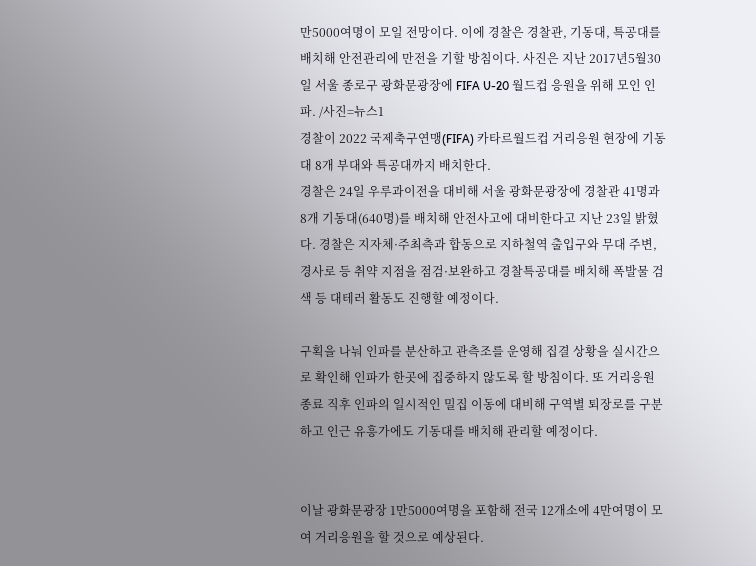만5000여명이 모일 전망이다. 이에 경찰은 경찰관, 기동대, 특공대를 배치해 안전관리에 만전을 기할 방침이다. 사진은 지난 2017년5월30일 서울 종로구 광화문광장에 FIFA U-20 월드컵 응원을 위해 모인 인파. /사진=뉴스1
경찰이 2022 국제축구연맹(FIFA) 카타르월드컵 거리응원 현장에 기동대 8개 부대와 특공대까지 배치한다.
경찰은 24일 우루과이전을 대비해 서울 광화문광장에 경찰관 41명과 8개 기동대(640명)를 배치해 안전사고에 대비한다고 지난 23일 밝혔다. 경찰은 지자체·주최측과 합동으로 지하철역 출입구와 무대 주변, 경사로 등 취약 지점을 점검·보완하고 경찰특공대를 배치해 폭발물 검색 등 대테러 활동도 진행할 예정이다.

구획을 나눠 인파를 분산하고 관측조를 운영해 집결 상황을 실시간으로 확인해 인파가 한곳에 집중하지 않도록 할 방침이다. 또 거리응원 종료 직후 인파의 일시적인 밀집 이동에 대비해 구역별 퇴장로를 구분하고 인근 유흥가에도 기동대를 배치해 관리할 예정이다.


이날 광화문광장 1만5000여명을 포함해 전국 12개소에 4만여명이 모여 거리응원을 할 것으로 예상된다.